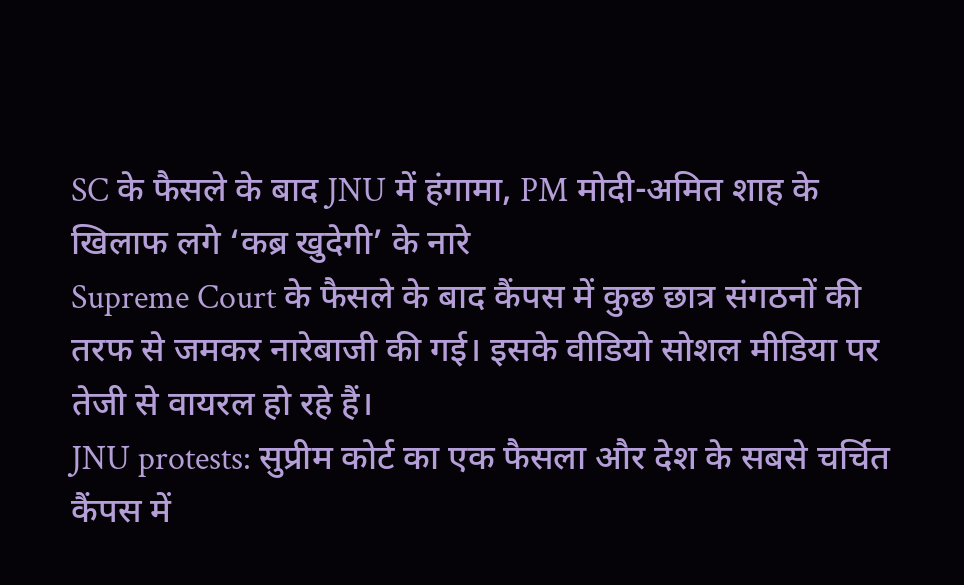SC के फैसले के बाद JNU में हंगामा, PM मोदी-अमित शाह के खिलाफ लगे ‘कब्र खुदेगी’ के नारे
Supreme Court के फैसले के बाद कैंपस में कुछ छात्र संगठनों की तरफ से जमकर नारेबाजी की गई। इसके वीडियो सोशल मीडिया पर तेजी से वायरल हो रहे हैं।
JNU protests: सुप्रीम कोर्ट का एक फैसला और देश के सबसे चर्चित कैंपस में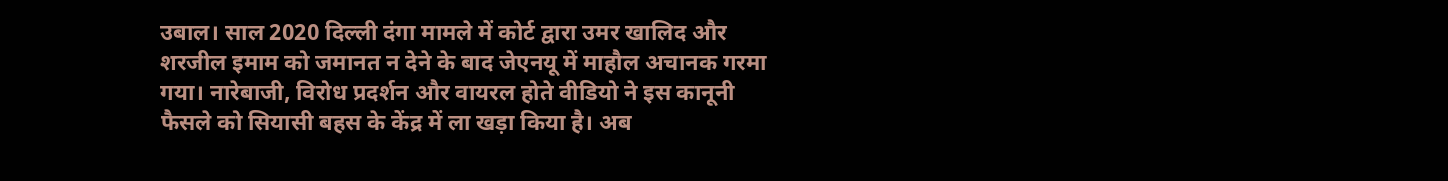उबाल। साल 2020 दिल्ली दंगा मामले में कोर्ट द्वारा उमर खालिद और शरजील इमाम को जमानत न देने के बाद जेएनयू में माहौल अचानक गरमा गया। नारेबाजी, विरोध प्रदर्शन और वायरल होते वीडियो ने इस कानूनी फैसले को सियासी बहस के केंद्र में ला खड़ा किया है। अब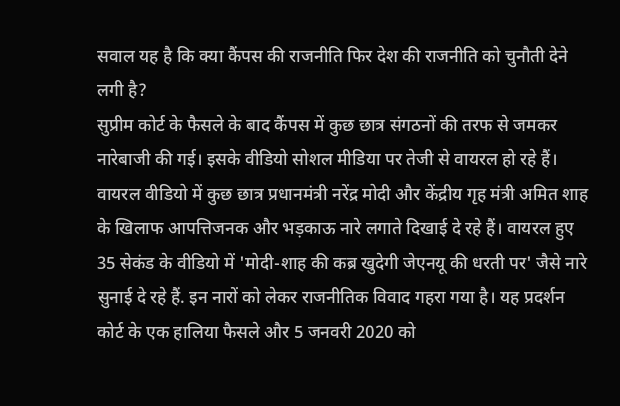सवाल यह है कि क्या कैंपस की राजनीति फिर देश की राजनीति को चुनौती देने लगी है?
सुप्रीम कोर्ट के फैसले के बाद कैंपस में कुछ छात्र संगठनों की तरफ से जमकर नारेबाजी की गई। इसके वीडियो सोशल मीडिया पर तेजी से वायरल हो रहे हैं। वायरल वीडियो में कुछ छात्र प्रधानमंत्री नरेंद्र मोदी और केंद्रीय गृह मंत्री अमित शाह के खिलाफ आपत्तिजनक और भड़काऊ नारे लगाते दिखाई दे रहे हैं। वायरल हुए 35 सेकंड के वीडियो में 'मोदी-शाह की कब्र खुदेगी जेएनयू की धरती पर' जैसे नारे सुनाई दे रहे हैं. इन नारों को लेकर राजनीतिक विवाद गहरा गया है। यह प्रदर्शन कोर्ट के एक हालिया फैसले और 5 जनवरी 2020 को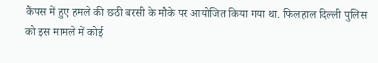कैंपस में हुए हमले की छठी बरसी के मौके पर आयोजित किया गया था. फिलहाल दिल्ली पुलिस को इस मामले में कोई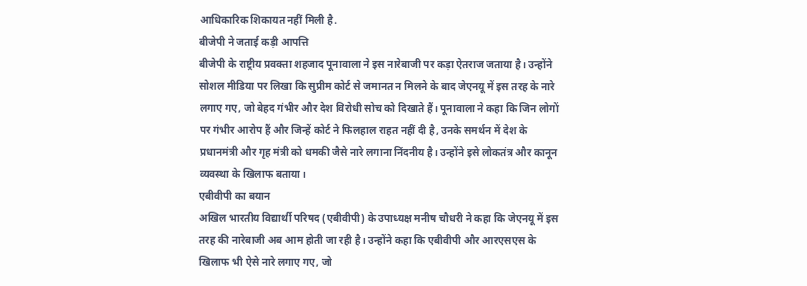आधिकारिक शिकायत नहीं मिली है.
बीजेपी ने जताई कड़ी आपत्ति
बीजेपी के राष्ट्रीय प्रवक्ता शहजाद पूनावाला ने इस नारेबाजी पर कड़ा ऐतराज जताया है। उन्होंने सोशल मीडिया पर लिखा कि सुप्रीम कोर्ट से जमानत न मिलने के बाद जेएनयू में इस तरह के नारे लगाए गए, जो बेहद गंभीर और देश विरोधी सोच को दिखाते हैं। पूनावाला ने कहा कि जिन लोगों पर गंभीर आरोप हैं और जिन्हें कोर्ट ने फिलहाल राहत नहीं दी है, उनके समर्थन में देश के प्रधानमंत्री और गृह मंत्री को धमकी जैसे नारे लगाना निंदनीय है। उन्होंने इसे लोकतंत्र और कानून व्यवस्था के खिलाफ बताया।
एबीवीपी का बयान
अखिल भारतीय विद्यार्थी परिषद (एबीवीपी) के उपाध्यक्ष मनीष चौधरी ने कहा कि जेएनयू में इस तरह की नारेबाजी अब आम होती जा रही है। उन्होंने कहा कि एबीवीपी और आरएसएस के खिलाफ भी ऐसे नारे लगाए गए, जो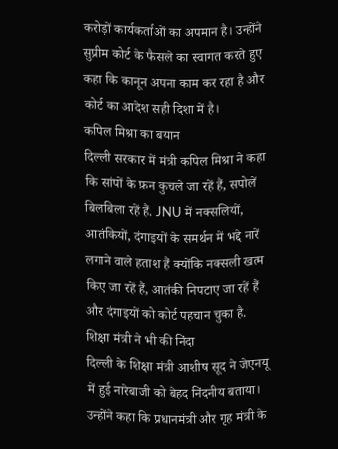करोड़ों कार्यकर्ताओं का अपमान है। उन्होंने सुप्रीम कोर्ट के फैसले का स्वागत करते हुए कहा कि कानून अपना काम कर रहा है और कोर्ट का आदेश सही दिशा में है।
कपिल मिश्रा का बयान
दिल्ली सरकार में मंत्री कपिल मिश्रा ने कहा कि सांपों के फ़न कुचले जा रहें हैं, सपोलें बिलबिला रहें हैं. JNU में नक्सलियों, आतंकियों, दंगाइयों के समर्थन में भद्दे नारें लगाने वाले हताश हैं क्योंकि नक्सली खत्म किए जा रहें हैं, आतंकी निपटाए जा रहें हैं और दंगाइयों को कोर्ट पहचान चुका है.
शिक्षा मंत्री ने भी की निंदा
दिल्ली के शिक्षा मंत्री आशीष सूद ने जेएनयू में हुई नारेबाजी को बेहद निंदनीय बताया। उन्होंने कहा कि प्रधानमंत्री और गृह मंत्री के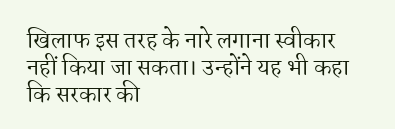खिलाफ इस तरह के नारे लगाना स्वीकार नहीं किया जा सकता। उन्होंने यह भी कहा कि सरकार की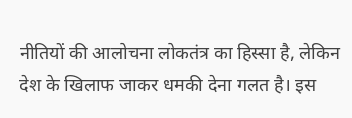नीतियों की आलोचना लोकतंत्र का हिस्सा है, लेकिन देश के खिलाफ जाकर धमकी देना गलत है। इस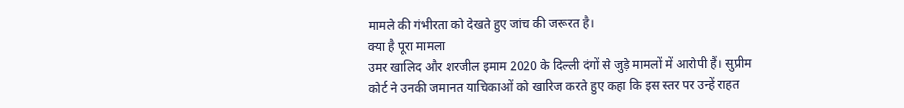मामले की गंभीरता को देखते हुए जांच की जरूरत है।
क्या है पूरा मामला
उमर खालिद और शरजील इमाम 2020 के दिल्ली दंगों से जुड़े मामलों में आरोपी हैं। सुप्रीम कोर्ट ने उनकी जमानत याचिकाओं को खारिज करते हुए कहा कि इस स्तर पर उन्हें राहत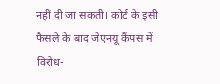नहीं दी जा सकती। कोर्ट के इसी फैसले के बाद जेएनयू कैंपस में विरोध-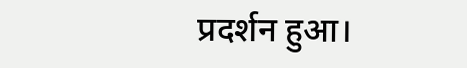प्रदर्शन हुआ।